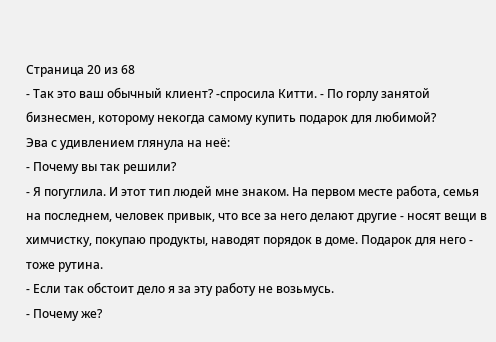Страница 20 из 68
- Так это ваш обычный клиент? -спросила Китти. - По горлу занятой бизнесмен, которому некогда самому купить подарок для любимой?
Эва с удивлением глянула на неё:
- Почему вы так решили?
- Я погуглила. И этот тип людей мне знаком. На первом месте работа, семья на последнем, человек привык, что все за него делают другие - носят вещи в химчистку, покупаю продукты, наводят порядок в доме. Подарок для него - тоже рутина.
- Если так обстоит дело я за эту работу не возьмусь.
- Почему же?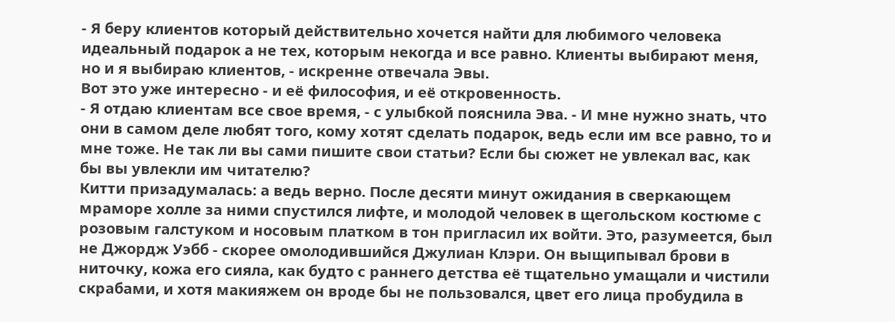- Я беру клиентов который действительно хочется найти для любимого человека идеальный подарок а не тех, которым некогда и все равно. Клиенты выбирают меня, но и я выбираю клиентов, - искренне отвечала Эвы.
Вот это уже интересно - и её философия, и её откровенность.
- Я отдаю клиентам все свое время, - с улыбкой пояснила Эва. - И мне нужно знать, что они в самом деле любят того, кому хотят сделать подарок, ведь если им все равно, то и мне тоже. Не так ли вы сами пишите свои статьи? Если бы сюжет не увлекал вас, как бы вы увлекли им читателю?
Китти призадумалась: а ведь верно. После десяти минут ожидания в сверкающем мраморе холле за ними спустился лифте, и молодой человек в щегольском костюме с розовым галстуком и носовым платком в тон пригласил их войти. Это, разумеется, был не Джордж Уэбб - скорее омолодившийся Джулиан Клэри. Он выщипывал брови в ниточку, кожа его сияла, как будто с раннего детства её тщательно умащали и чистили скрабами, и хотя макияжем он вроде бы не пользовался, цвет его лица пробудила в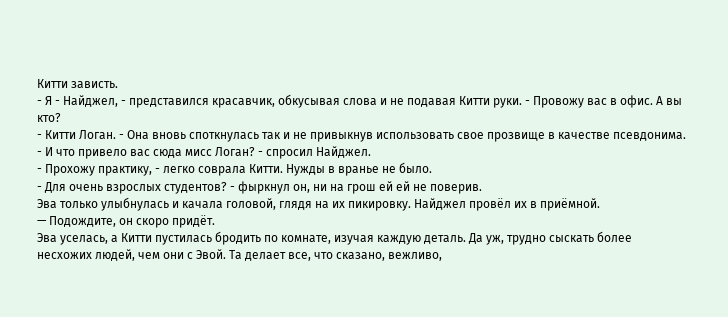Китти зависть.
- Я - Найджел, - представился красавчик, обкусывая слова и не подавая Китти руки. - Провожу вас в офис. А вы кто?
- Китти Логан. - Она вновь споткнулась так и не привыкнув использовать свое прозвище в качестве псевдонима.
- И что привело вас сюда мисс Логан? - спросил Найджел.
- Прохожу практику, - легко соврала Китти. Нужды в вранье не было.
- Для очень взрослых студентов? - фыркнул он, ни на грош ей ей не поверив.
Эва только улыбнулась и качала головой, глядя на их пикировку. Найджел провёл их в приёмной.
— Подождите, он скоро придёт.
Эва уселась, а Китти пустилась бродить по комнате, изучая каждую деталь. Да уж, трудно сыскать более несхожих людей, чем они с Эвой. Та делает все, что сказано, вежливо,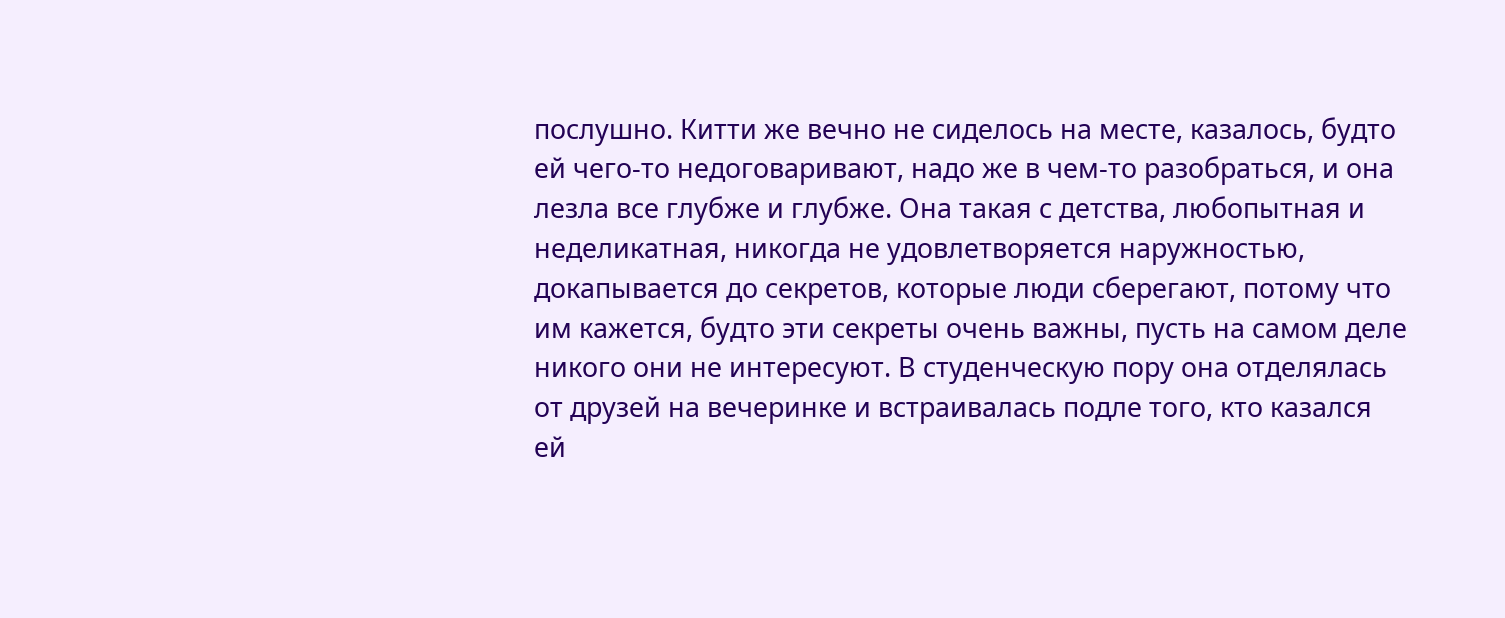послушно. Китти же вечно не сиделось на месте, казалось, будто ей чего-то недоговаривают, надо же в чем-то разобраться, и она лезла все глубже и глубже. Она такая с детства, любопытная и неделикатная, никогда не удовлетворяется наружностью, докапывается до секретов, которые люди сберегают, потому что им кажется, будто эти секреты очень важны, пусть на самом деле никого они не интересуют. В студенческую пору она отделялась от друзей на вечеринке и встраивалась подле того, кто казался ей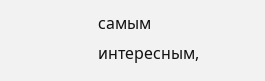самым интересным,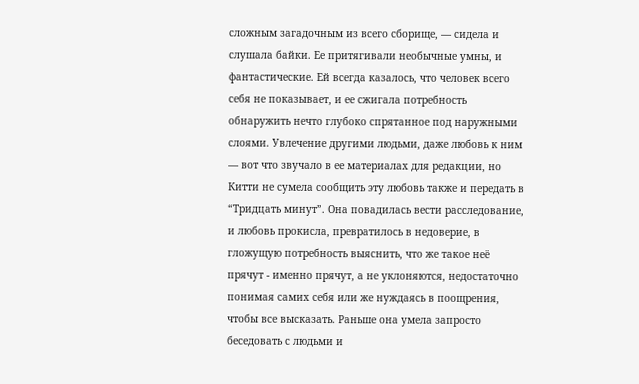сложным загадочным из всего сборище, — сидела и слушала байки. Ее притягивали необычные умны, и фантастические. Ей всегда казалось, что человек всего себя не показывает, и ее сжигала потребность обнаружить нечто глубоко спрятанное под наружными слоями. Увлечение другими людьми, даже любовь к ним — вот что звучало в ее материалах для редакции, но Китти не сумела сообщить эту любовь также и передать в “Тридцать минут”. Она повадилась вести расследование, и любовь прокисла, превратилось в недоверие, в гложущую потребность выяснить, что же такое неё прячут - именно прячут, а не уклоняются, недостаточно понимая самих себя или же нуждаясь в поощрения, чтобы все высказать. Раньше она умела запросто беседовать с людьми и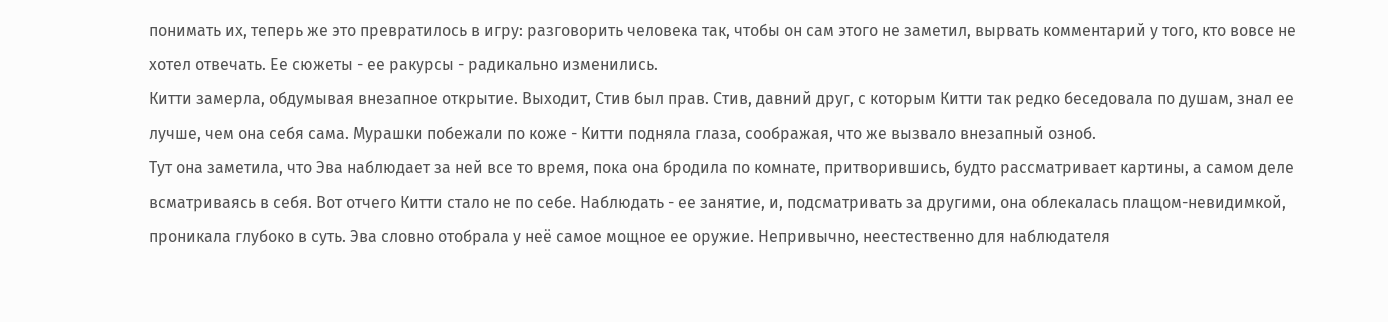понимать их, теперь же это превратилось в игру: разговорить человека так, чтобы он сам этого не заметил, вырвать комментарий у того, кто вовсе не хотел отвечать. Ее сюжеты - ее ракурсы - радикально изменились.
Китти замерла, обдумывая внезапное открытие. Выходит, Стив был прав. Стив, давний друг, с которым Китти так редко беседовала по душам, знал ее лучше, чем она себя сама. Мурашки побежали по коже - Китти подняла глаза, соображая, что же вызвало внезапный озноб.
Тут она заметила, что Эва наблюдает за ней все то время, пока она бродила по комнате, притворившись, будто рассматривает картины, а самом деле всматриваясь в себя. Вот отчего Китти стало не по себе. Наблюдать - ее занятие, и, подсматривать за другими, она облекалась плащом-невидимкой, проникала глубоко в суть. Эва словно отобрала у неё самое мощное ее оружие. Непривычно, неестественно для наблюдателя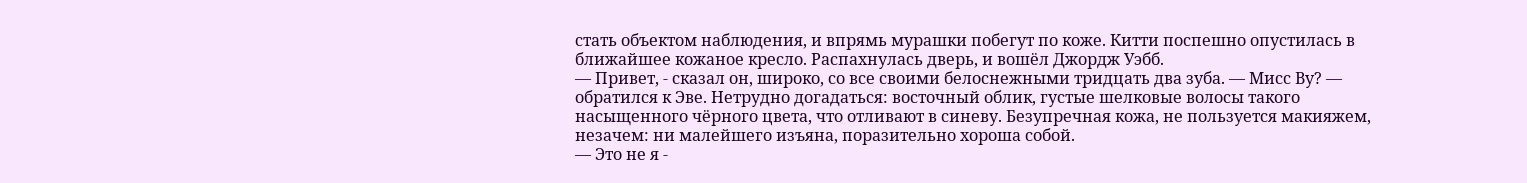стать объектом наблюдения, и впрямь мурашки побегут по коже. Китти поспешно опустилась в ближайшее кожаное кресло. Распахнулась дверь, и вошёл Джордж Уэбб.
— Привет, - сказал он, широко, со все своими белоснежными тридцать два зуба. — Мисс Ву? — обратился к Эве. Нетрудно догадаться: восточный облик, густые шелковые волосы такого насыщенного чёрного цвета, что отливают в синеву. Безупречная кожа, не пользуется макияжем, незачем: ни малейшего изъяна, поразительно хороша собой.
— Это не я -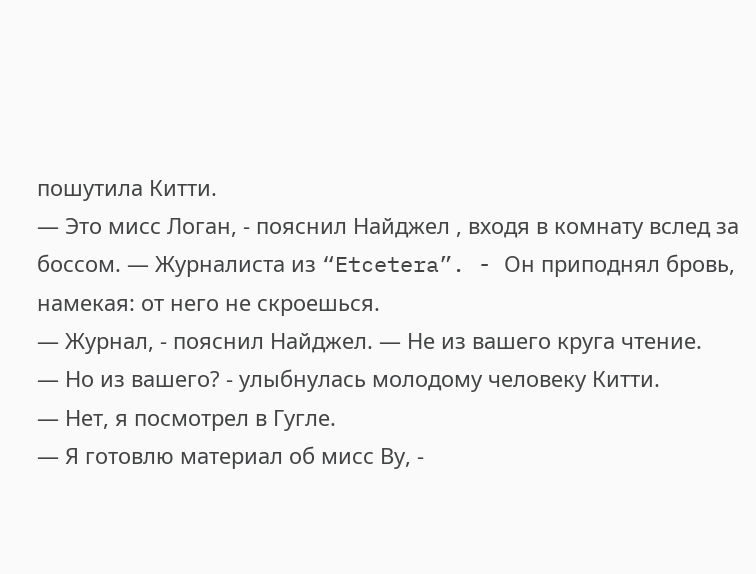пошутила Китти.
— Это мисс Логан, - пояснил Найджел , входя в комнату вслед за боссом. — Журналиста из “Etcetera”. - Он приподнял бровь, намекая: от него не скроешься.
— Журнал, - пояснил Найджел. — Не из вашего круга чтение.
— Но из вашего? - улыбнулась молодому человеку Китти.
— Нет, я посмотрел в Гугле.
— Я готовлю материал об мисс Ву, -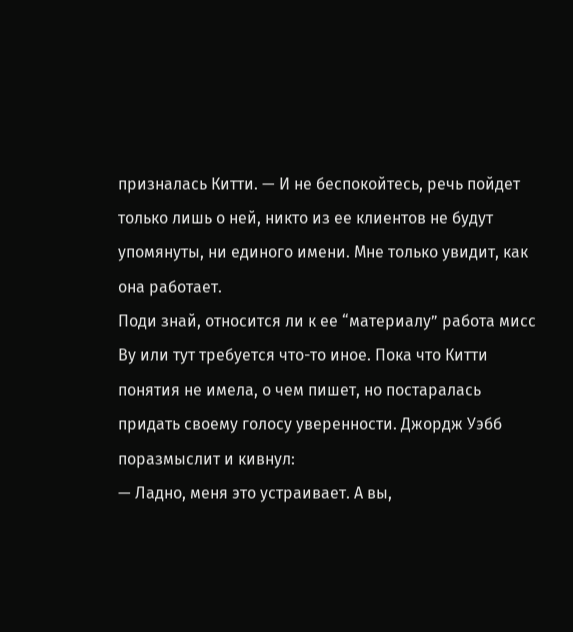призналась Китти. — И не беспокойтесь, речь пойдет только лишь о ней, никто из ее клиентов не будут упомянуты, ни единого имени. Мне только увидит, как она работает.
Поди знай, относится ли к ее “материалу” работа мисс Ву или тут требуется что-то иное. Пока что Китти понятия не имела, о чем пишет, но постаралась придать своему голосу уверенности. Джордж Уэбб поразмыслит и кивнул:
— Ладно, меня это устраивает. А вы,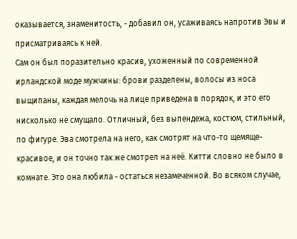оказывается, знаменитость, - добавил он, усаживаясь напротив Эвы и присматриваясь к ней.
Сам он был поразительно красив, ухоженный по современной ирландской моде мужчины: брови разделены, волосы из носа выщипаны, каждая мелочь на лице приведена в порядок, и это его нисколько не смущало. Отличный, без выпендежа, костюм, стильный, по фигуре. Эва смотрела на него, как смотрят на что-то щемяще-красивое, и он точно так же смотрел на неё. Китти словно не было в комнате. Это она любила - остаться незамеченной. Во всяком случае,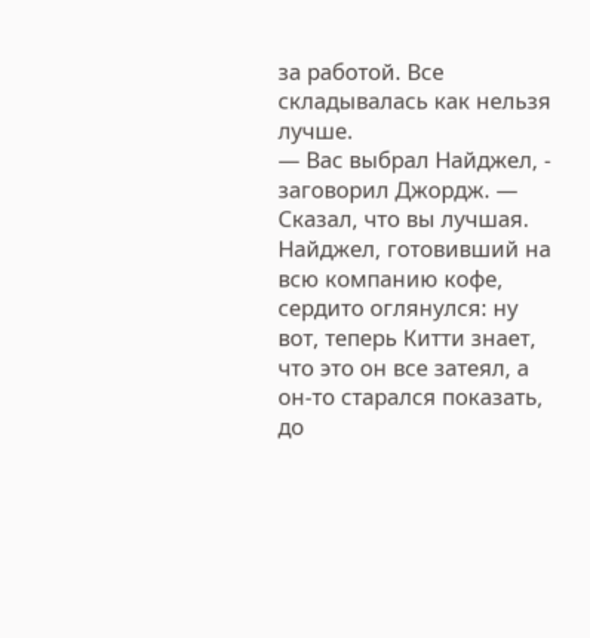за работой. Все складывалась как нельзя лучше.
— Вас выбрал Найджел, - заговорил Джордж. — Сказал, что вы лучшая.
Найджел, готовивший на всю компанию кофе, сердито оглянулся: ну вот, теперь Китти знает, что это он все затеял, а он-то старался показать, до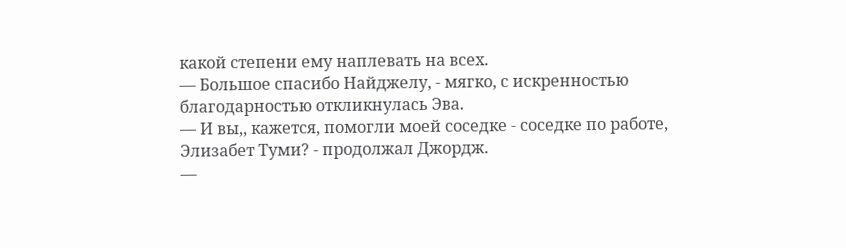какой степени ему наплевать на всех.
— Большое спасибо Найджелу, - мягко, с искренностью благодарностью откликнулась Эва.
— И вы,, кажется, помогли моей соседке - соседке по работе, Элизабет Туми? - продолжал Джордж.
—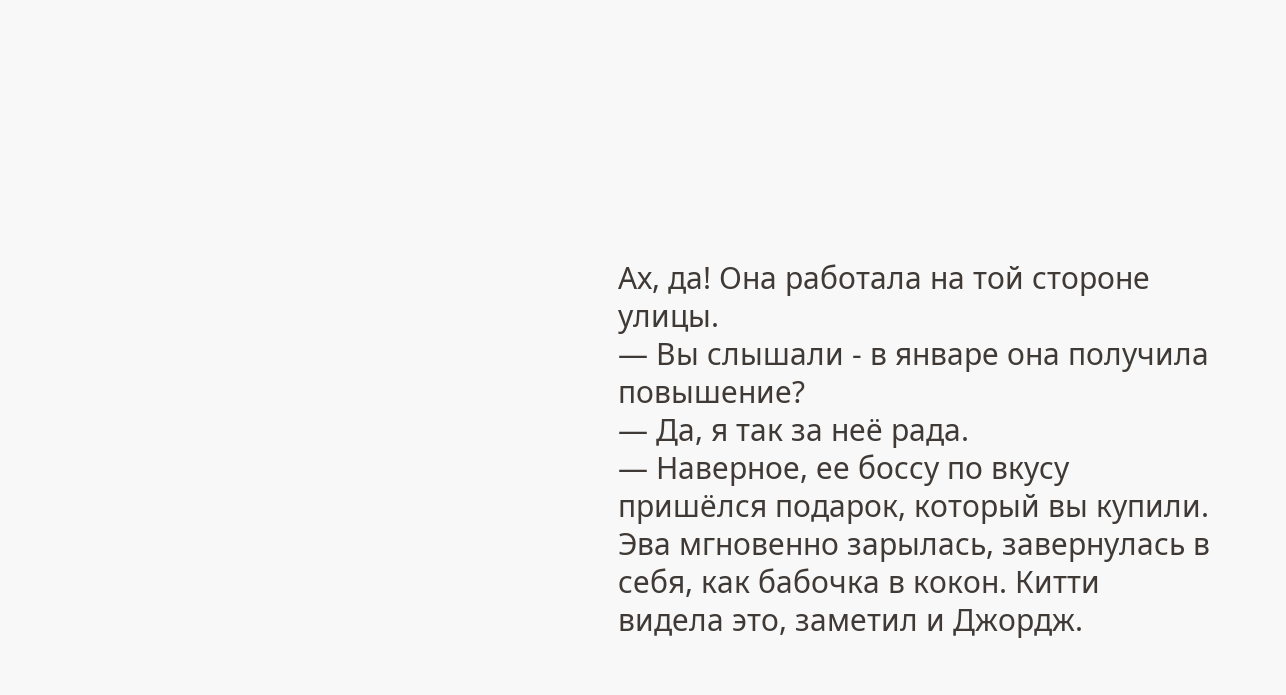Ах, да! Она работала на той стороне улицы.
— Вы слышали - в январе она получила повышение?
— Да, я так за неё рада.
— Наверное, ее боссу по вкусу пришёлся подарок, который вы купили.
Эва мгновенно зарылась, завернулась в себя, как бабочка в кокон. Китти видела это, заметил и Джордж.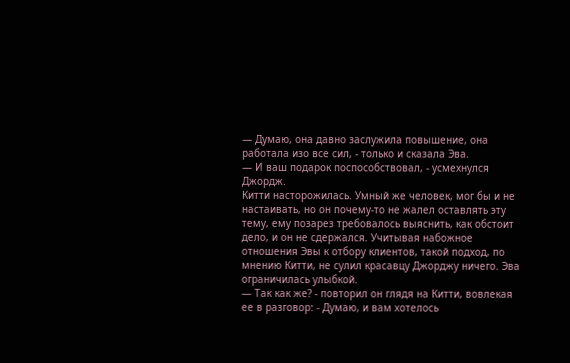— Думаю, она давно заслужила повышение, она работала изо все сил, - только и сказала Эва.
— И ваш подарок поспособствовал, - усмехнулся Джордж.
Китти насторожилась. Умный же человек, мог бы и не настаивать, но он почему-то не жалел оставлять эту тему, ему позарез требовалось выяснить, как обстоит дело, и он не сдержался. Учитывая набожное отношения Эвы к отбору клиентов, такой подход, по мнению Китти, не сулил красавцу Джорджу ничего. Эва ограничилась улыбкой.
— Так как же? - повторил он глядя на Китти, вовлекая ее в разговор: - Думаю, и вам хотелось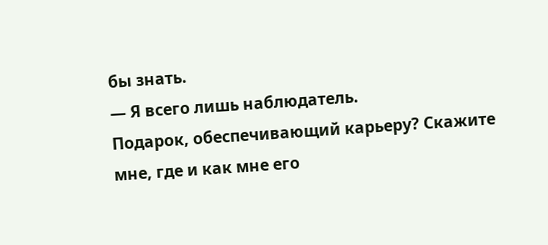бы знать.
— Я всего лишь наблюдатель.
Подарок, обеспечивающий карьеру? Скажите мне, где и как мне его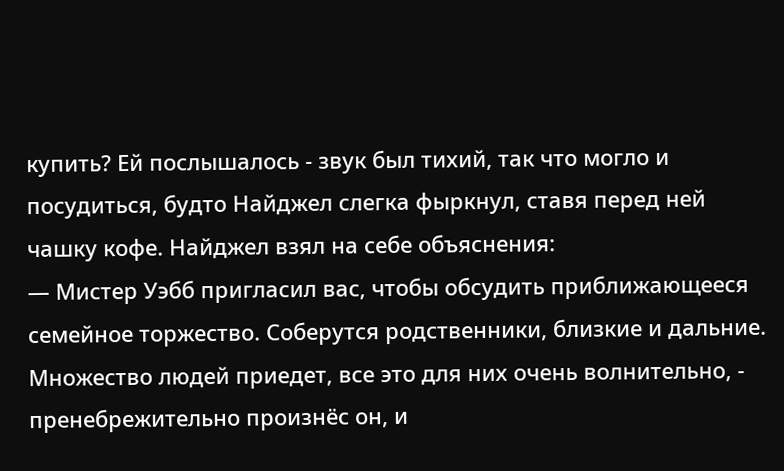купить? Ей послышалось - звук был тихий, так что могло и посудиться, будто Найджел слегка фыркнул, ставя перед ней чашку кофе. Найджел взял на себе объяснения:
— Мистер Уэбб пригласил вас, чтобы обсудить приближающееся семейное торжество. Соберутся родственники, близкие и дальние. Множество людей приедет, все это для них очень волнительно, - пренебрежительно произнёс он, и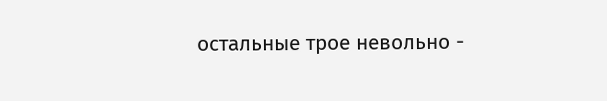остальные трое невольно -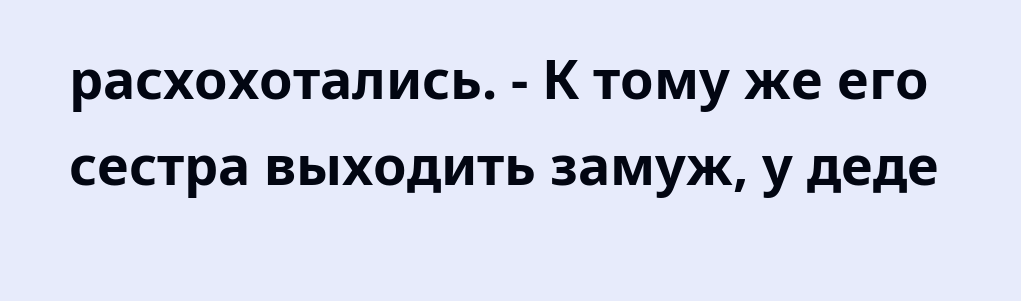расхохотались. - К тому же его сестра выходить замуж, у деде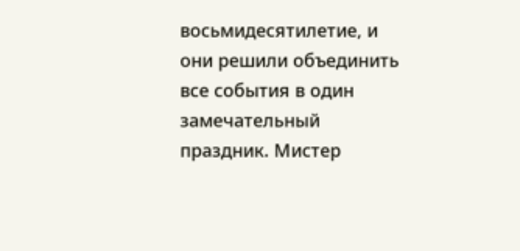восьмидесятилетие, и они решили объединить все события в один замечательный праздник. Мистер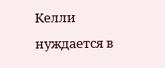Келли нуждается в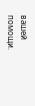вашей помощи.